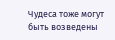Чудеса тоже могут быть возведены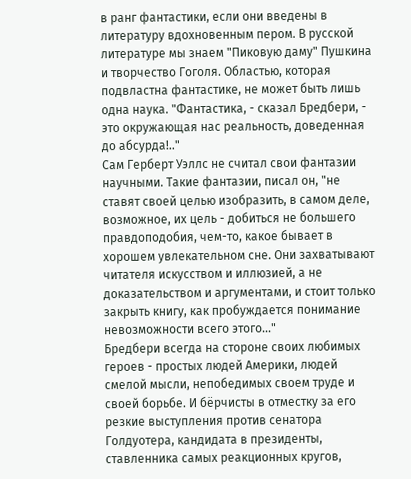в ранг фантастики, если они введены в литературу вдохновенным пером. В русской литературе мы знаем "Пиковую даму" Пушкина и творчество Гоголя. Областью, которая подвластна фантастике, не может быть лишь одна наука. "Фантастика, - сказал Бредбери, - это окружающая нас реальность, доведенная до абсурда!.."
Сам Герберт Уэллс не считал свои фантазии научными. Такие фантазии, писал он, "не ставят своей целью изобразить, в самом деле, возможное, их цель - добиться не большего правдоподобия, чем-то, какое бывает в хорошем увлекательном сне. Они захватывают читателя искусством и иллюзией, а не доказательством и аргументами, и стоит только закрыть книгу, как пробуждается понимание невозможности всего этого..."
Бредбери всегда на стороне своих любимых героев - простых людей Америки, людей смелой мысли, непобедимых своем труде и своей борьбе. И бёрчисты в отместку за его резкие выступления против сенатора Голдуотера, кандидата в президенты, ставленника самых реакционных кругов,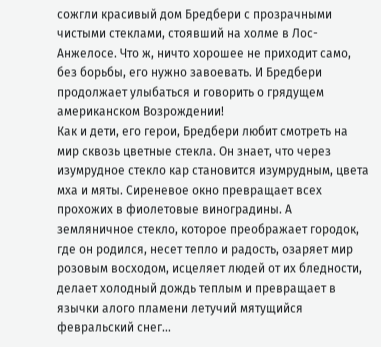сожгли красивый дом Бредбери с прозрачными чистыми стеклами, стоявший на холме в Лос-Анжелосе. Что ж, ничто хорошее не приходит само, без борьбы, его нужно завоевать. И Бредбери продолжает улыбаться и говорить о грядущем американском Возрождении!
Как и дети, его герои, Бредбери любит смотреть на мир сквозь цветные стекла. Он знает, что через изумрудное стекло кар становится изумрудным, цвета мха и мяты. Сиреневое окно превращает всех прохожих в фиолетовые виноградины. А земляничное стекло, которое преображает городок, где он родился, несет тепло и радость, озаряет мир розовым восходом, исцеляет людей от их бледности, делает холодный дождь теплым и превращает в язычки алого пламени летучий мятущийся февральский снег...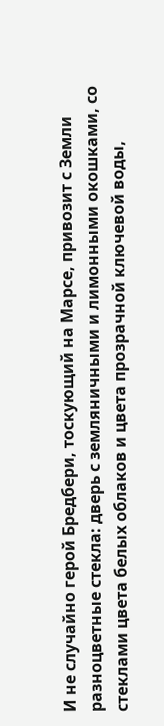И не случайно герой Бредбери, тоскующий на Марсе, привозит с Земли разноцветные стекла: дверь с земляничными и лимонными окошками, со стеклами цвета белых облаков и цвета прозрачной ключевой воды,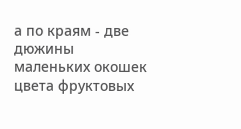а по краям - две дюжины маленьких окошек цвета фруктовых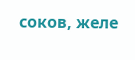соков, желе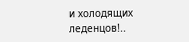и холодящих леденцов!..